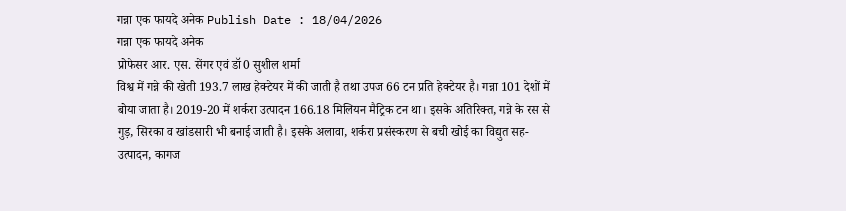गन्ना एक फायदे अनेक Publish Date : 18/04/2026
गन्ना एक फायदे अनेक
प्रोफेसर आर. एस. सेंगर एवं डॉ0 सुशील शर्मा
विश्व में गन्ने की खेती 193.7 लाख हेक्टेयर में की जाती है तथा उपज 66 टन प्रति हेक्टेयर है। गन्ना 101 देशों में बोया जाता है। 2019-20 में शर्करा उत्पादन 166.18 मिलियन मैट्रिक टन था। इसके अतिरिक्त, गन्ने के रस से गुड़, सिरका व खांडसारी भी बनाई जाती है। इसके अलावा, शर्करा प्रसंस्करण से बची खोई का विद्युत सह-उत्पादन, कागज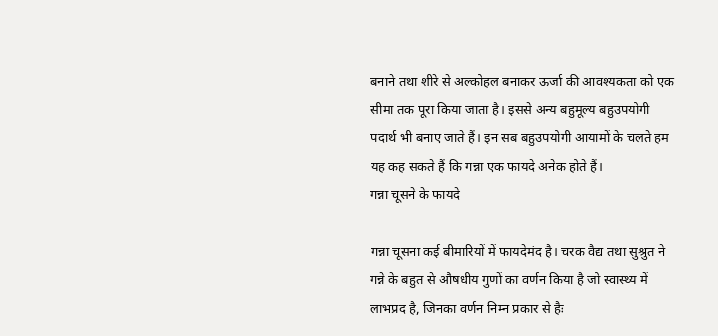बनाने तथा शीरे से अल्कोहल बनाकर ऊर्जा की आवश्यकता को एक सीमा तक पूरा किया जाता है। इससे अन्य बहुमूल्य बहुउपयोगी पदार्थ भी बनाए जाते हैं। इन सब बहुउपयोगी आयामों के चलते हम यह कह सकते हैं कि गन्ना एक फायदे अनेक होते हैं।
गन्ना चूसने के फायदे

गन्ना चूसना कई बीमारियों में फायदेमंद है। चरक वैद्य तथा सुश्रुत ने गन्ने के बहुत से औषधीय गुणों का वर्णन किया है जो स्वास्थ्य में लाभप्रद है, जिनका वर्णन निम्न प्रकार से हैः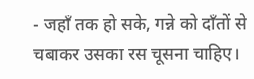- जहाँ तक हो सके, गन्ने को दाँतों से चबाकर उसका रस चूसना चाहिए।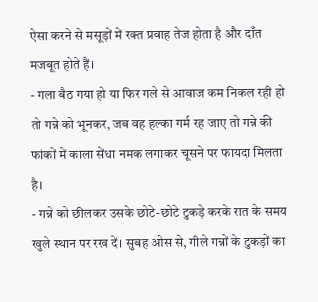ऐसा करने से मसूड़ों में रक्त प्रवाह तेज होता है और दाँत मजबूत होते हैं।
- गला बैठ गया हो या फिर गले से आवाज कम निकल रही हो तो गन्ने को भूनकर, जब वह हल्का गर्म रह जाए तो गन्ने की फांकों में काला सेंधा नमक लगाकर चूसने पर फायदा मिलता है।
- गन्ने को छीलकर उसके छोटे-छोटे टुकड़े करके रात के समय खुले स्थान पर रख दें। सुबह ओस से, गीले गन्नों के टुकड़ों का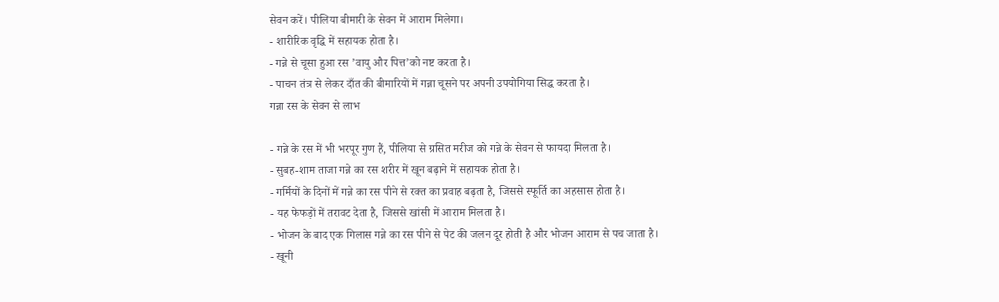सेवन करें। पीलिया बीमारी के सेवन में आराम मिलेगा।
- शारीरिक वृद्धि में सहायक होता है।
- गन्ने से चूसा हुआ रस ’वायु और पित्त’को नष्ट करता है।
- पाचन तंत्र से लेकर दाँत की बीमारियों में गन्ना चूसने पर अपनी उपयोगिया सिद्ध करता है।
गन्ना रस के सेवन से लाभ

- गन्ने के रस में भी भरपूर गुण हैं, पीलिया से ग्रसित मरीज को गन्ने के सेवन से फायदा मिलता है।
- सुबह-शाम ताजा गन्ने का रस शरीर में खून बढ़ाने में सहायक होता है।
- गर्मियों के दिनों में गन्ने का रस पीने से रक्त का प्रवाह बढ़ता है, जिससे स्फूर्ति का अहसास होता है।
- यह फेफड़ों में तरावट देता है, जिससे खांसी में आराम मिलता है।
- भोजन के बाद एक गिलास गन्ने का रस पीने से पेट की जलन दूर होती है और भोजन आराम से पच जाता है।
- खूनी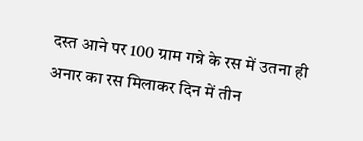दस्त आने पर 100 ग्राम गन्ने के रस में उतना ही अनार का रस मिलाकर दिन में तीन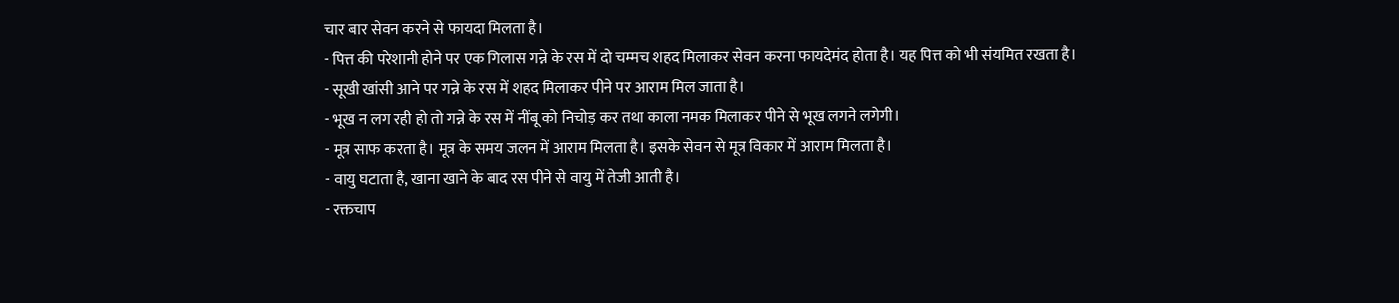चार बार सेवन करने से फायदा मिलता है।
- पित्त की परेशानी होने पर एक गिलास गन्ने के रस में दो चम्मच शहद मिलाकर सेवन करना फायदेमंद होता है। यह पित्त को भी संयमित रखता है।
- सूखी खांसी आने पर गन्ने के रस में शहद मिलाकर पीने पर आराम मिल जाता है।
- भूख न लग रही हो तो गन्ने के रस में नींबू को निचोड़ कर तथा काला नमक मिलाकर पीने से भूख लगने लगेगी।
- मूत्र साफ करता है। मूत्र के समय जलन में आराम मिलता है। इसके सेवन से मूत्र विकार में आराम मिलता है।
- वायु घटाता है, खाना खाने के बाद रस पीने से वायु में तेजी आती है।
- रक्तचाप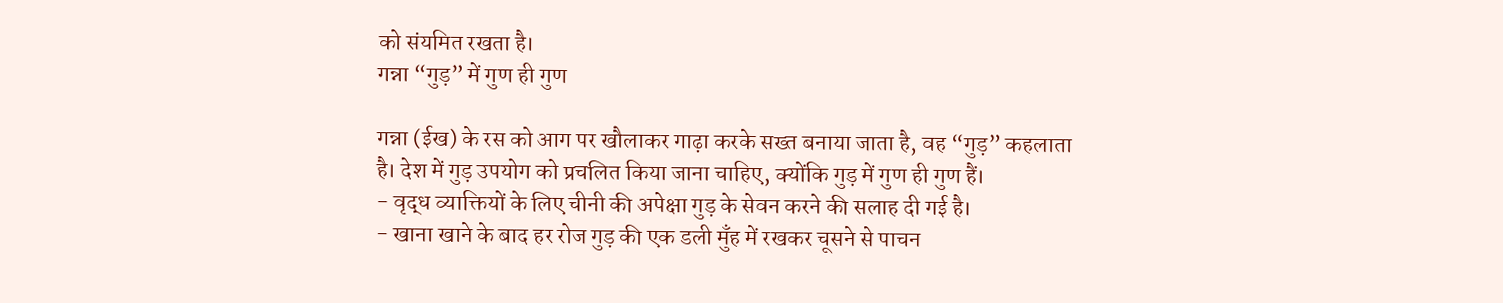को संयमित रखता है।
गन्ना “गुड़” में गुण ही गुण

गन्ना (ईख) के रस को आग पर खौलाकर गाढ़ा करके सख्त बनाया जाता है, वह “गुड़” कहलाता है। देश में गुड़ उपयोग को प्रचलित किया जाना चाहिए, क्योंकि गुड़ में गुण ही गुण हैं।
- वृद्ध व्याक्तियों के लिए चीनी की अपेक्षा गुड़ के सेवन करने की सलाह दी गई है।
- खाना खाने के बाद हर रोज गुड़ की एक डली मुँह में रखकर चूसने से पाचन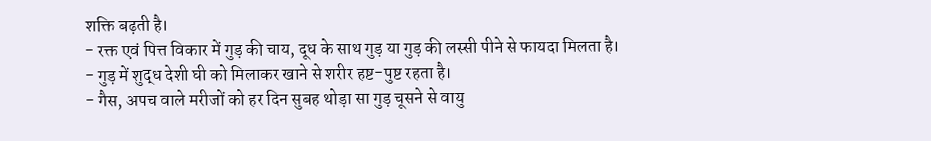शक्ति बढ़ती है।
- रक्त एवं पित्त विकार में गुड़ की चाय, दूध के साथ गुड़ या गुड़ की लस्सी पीने से फायदा मिलता है।
- गुड़ में शुद्ध देशी घी को मिलाकर खाने से शरीर हष्ट-पुष्ट रहता है।
- गैस, अपच वाले मरीजों को हर दिन सुबह थोड़ा सा गुड़ चूसने से वायु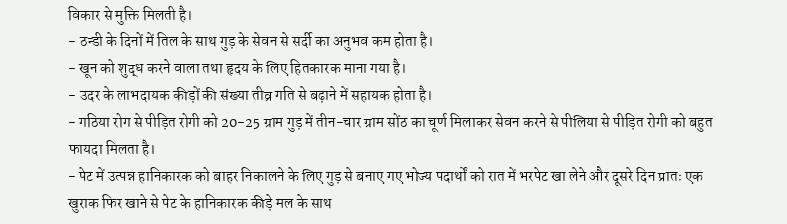विकार से मुक्ति मिलती है।
- ठन्डी के दिनों में तिल के साथ गुड़ के सेवन से सर्दी का अनुभव कम होता है।
- खून को शुद्ध करने वाला तथा हृदय के लिए हितकारक माना गया है।
- उदर के लाभदायक कीड़ों की संख्या तीव्र गति से बढ़ाने में सहायक होता है।
- गठिया रोग से पीड़ित रोगी को 20-25 ग्राम गुड़ में तीन-चार ग्राम सोंठ का चूर्ण मिलाकर सेवन करने से पीलिया से पीड़ित रोगी को बहुत फायदा मिलता है।
- पेट में उत्पन्न हानिकारक को बाहर निकालने के लिए गुड़ से बनाए गए भोज्य पदार्थों को रात में भरपेट खा लेने और दूसरे दिन प्रातः एक खुराक फिर खाने से पेट के हानिकारक कीड़े मल के साथ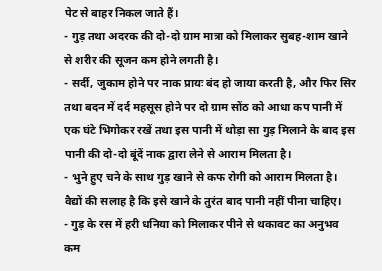पेट से बाहर निकल जाते हैं।
- गुड़ तथा अदरक की दो-दो ग्राम मात्रा को मिलाकर सुबह-शाम खाने से शरीर की सूजन कम होने लगती है।
- सर्दी, जुकाम होने पर नाक प्रायः बंद हो जाया करती है, और फिर सिर तथा बदन में दर्द महसूस होने पर दो ग्राम सोंठ को आधा कप पानी में एक घंटे भिगोकर रखें तथा इस पानी में थोड़ा सा गुड़ मिलाने के बाद इस पानी की दो-दो बूंदें नाक द्वारा लेने से आराम मिलता है।
- भुने हुए चने के साथ गुड़ खाने से कफ रोगी को आराम मिलता है। वैद्यों की सलाह है कि इसे खाने के तुरंत बाद पानी नहीं पीना चाहिए।
- गुड़ के रस में हरी धनिया को मिलाकर पीने से थकावट का अनुभव कम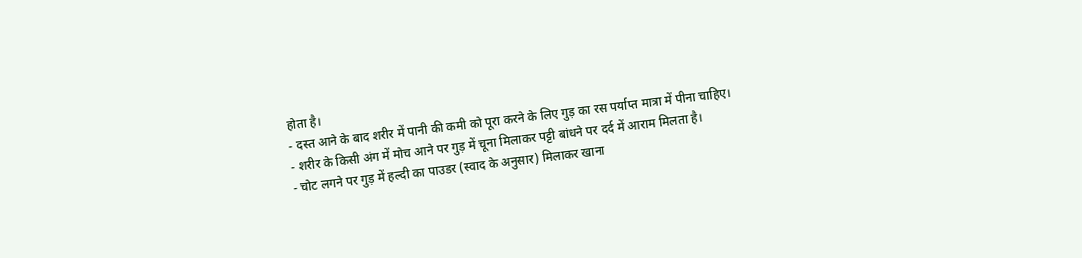होता है।
- दस्त आने के बाद शरीर में पानी की कमी को पूरा करने के लिए गुड़ का रस पर्याप्त मात्रा में पीना चाहिए।
- शरीर के किसी अंग में मोच आने पर गुड़ में चूना मिलाकर पट्टी बांधने पर दर्द में आराम मिलता है।
- चोट लगने पर गुड़ में हल्दी का पाउडर (स्वाद के अनुसार) मिलाकर खाना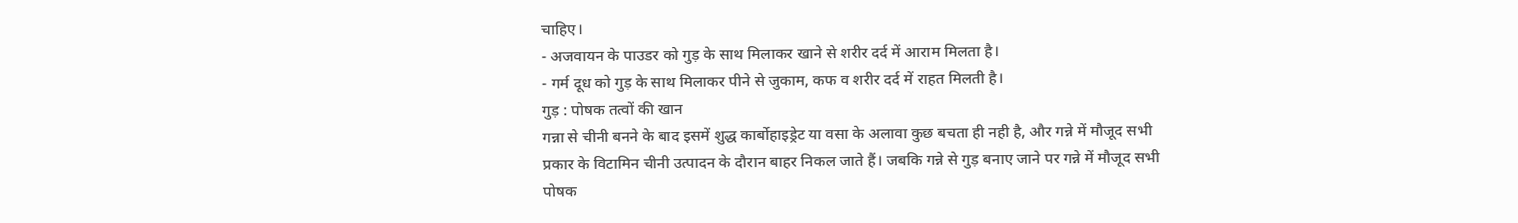चाहिए।
- अजवायन के पाउडर को गुड़ के साथ मिलाकर खाने से शरीर दर्द में आराम मिलता है।
- गर्म दूध को गुड़ के साथ मिलाकर पीने से जुकाम, कफ व शरीर दर्द में राहत मिलती है।
गुड़ : पोषक तत्वों की खान
गन्ना से चीनी बनने के बाद इसमें शुद्ध कार्बोहाइड्रेट या वसा के अलावा कुछ बचता ही नही है, और गन्ने में मौजूद सभी प्रकार के विटामिन चीनी उत्पादन के दौरान बाहर निकल जाते हैं। जबकि गन्ने से गुड़ बनाए जाने पर गन्ने में मौजूद सभी पोषक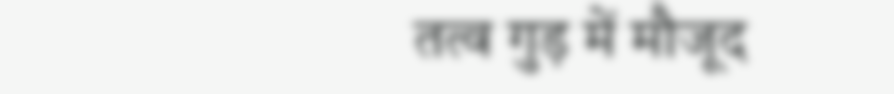तत्व गुड़ में मौजूद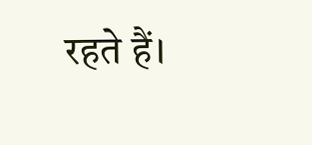रहते हैं।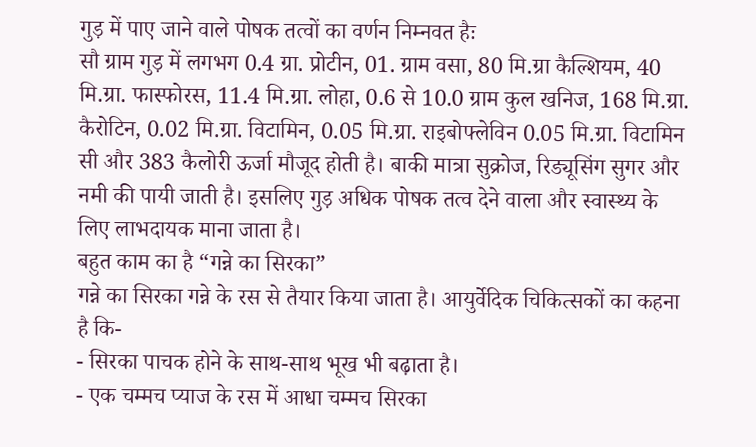गुड़ में पाए जाने वाले पोषक तत्वों का वर्णन निम्नवत हैः
सौ ग्राम गुड़ में लगभग 0.4 ग्रा. प्रोटीन, 01. ग्राम वसा, 80 मि.ग्रा कैल्शियम, 40 मि.ग्रा. फास्फोरस, 11.4 मि.ग्रा. लोहा, 0.6 से 10.0 ग्राम कुल खनिज, 168 मि.ग्रा. कैरोटिन, 0.02 मि.ग्रा. विटामिन, 0.05 मि.ग्रा. राइबोफ्लेविन 0.05 मि.ग्रा. विटामिन सी और 383 कैलोरी ऊर्जा मौजूद होती है। बाकी मात्रा सुक्रोज, रिड्यूसिंग सुगर और नमी की पायी जाती है। इसलिए गुड़ अधिक पोषक तत्व देने वाला और स्वास्थ्य के लिए लाभदायक माना जाता है।
बहुत काम का है “गन्ने का सिरका”
गन्ने का सिरका गन्ने के रस से तैयार किया जाता है। आयुर्वेदिक चिकित्सकों का कहना है कि-
- सिरका पाचक होने के साथ-साथ भूख भी बढ़ाता है।
- एक चम्मच प्याज के रस में आधा चम्मच सिरका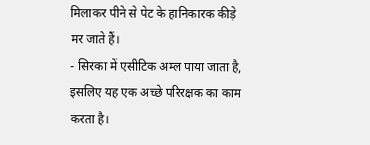मिलाकर पीने से पेट के हानिकारक कीड़े मर जाते हैं।
- सिरका में एसीटिक अम्ल पाया जाता है, इसलिए यह एक अच्छे परिरक्षक का काम करता है।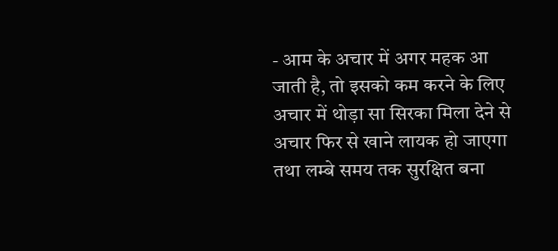- आम के अचार में अगर महक आ जाती है, तो इसको कम करने के लिए अचार में थोड़ा सा सिरका मिला देने से अचार फिर से खाने लायक हो जाएगा तथा लम्बे समय तक सुरक्षित बना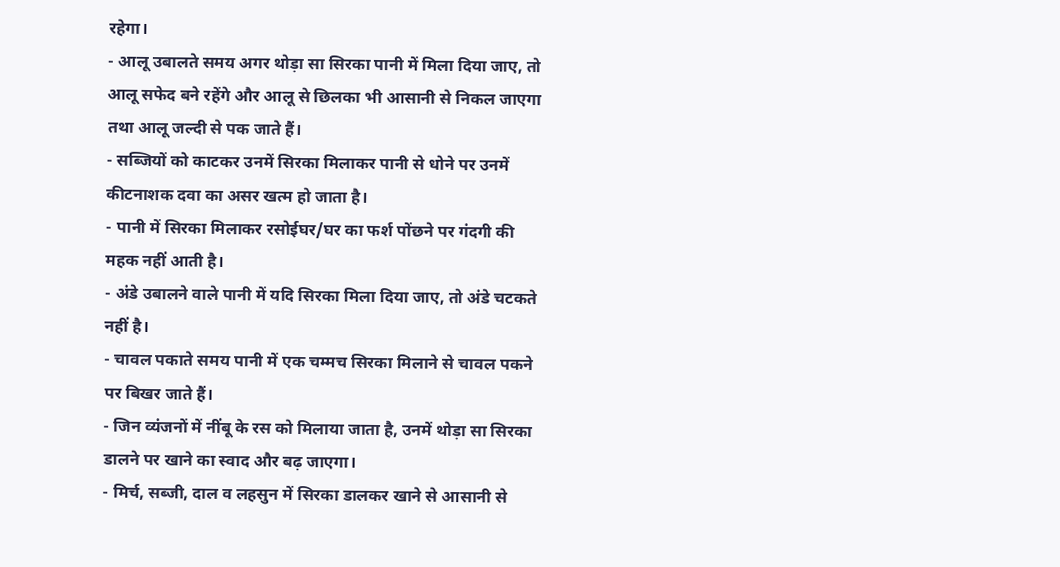रहेगा।
- आलू उबालते समय अगर थोड़ा सा सिरका पानी में मिला दिया जाए, तो आलू सफेद बने रहेंगे और आलू से छिलका भी आसानी से निकल जाएगा तथा आलू जल्दी से पक जाते हैं।
- सब्जियों को काटकर उनमें सिरका मिलाकर पानी से धोने पर उनमें कीटनाशक दवा का असर खत्म हो जाता है।
- पानी में सिरका मिलाकर रसोईघर/घर का फर्श पोंछने पर गंदगी की महक नहीं आती है।
- अंडे उबालने वाले पानी में यदि सिरका मिला दिया जाए, तो अंडे चटकते नहीं है।
- चावल पकाते समय पानी में एक चम्मच सिरका मिलाने से चावल पकने पर बिखर जाते हैं।
- जिन व्यंजनों में नींबू के रस को मिलाया जाता है, उनमें थोड़ा सा सिरका डालने पर खाने का स्वाद और बढ़ जाएगा।
- मिर्च, सब्जी, दाल व लहसुन में सिरका डालकर खाने से आसानी से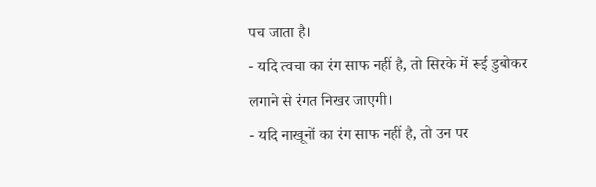पच जाता है।
- यदि त्वचा का रंग साफ नहीं है, तो सिरके में रूई डुबोकर लगाने से रंगत निखर जाएगी।
- यदि नाखूनों का रंग साफ नहीं है, तो उन पर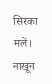सिरका मलें। नाखून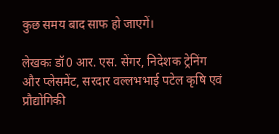कुछ समय बाद साफ हो जाएगें।

लेखकः डॉ0 आर. एस. सेंगर, निदेशक ट्रेनिंग और प्लेसमेंट, सरदार वल्लभभाई पटेल कृषि एवं प्रौद्योगिकी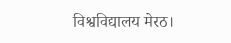विश्वविद्यालय मेरठ।